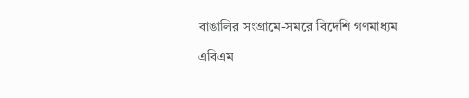বাঙালির সংগ্রামে-সমরে বিদেশি গণমাধ্যম

এবিএম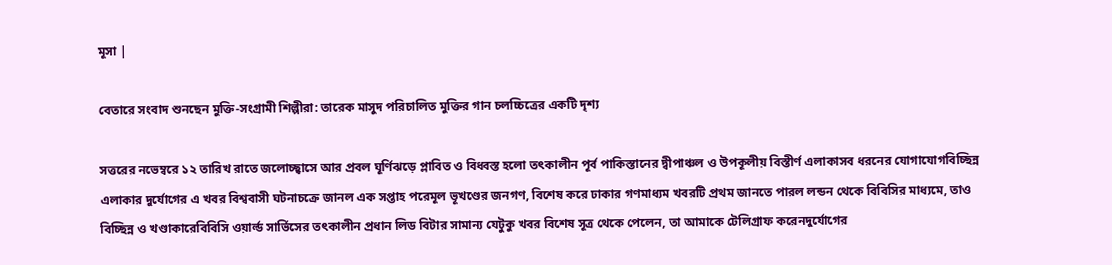মূসা |

বেতারে সংবাদ শুনছেন মুক্তি-সংগ্রামী শিল্পীরা: তারেক মাসুদ পরিচালিত মুক্তির গান চলচ্চিত্রের একটি দৃশ্য

সত্তরের নভেম্বরে ১২ তারিখ রাতে জলোচ্ছ্বাসে আর প্রবল ঘূর্ণিঝড়ে প্লাবিত ও বিধ্বস্ত হলো তৎকালীন পূর্ব পাকিস্তানের দ্বীপাঞ্চল ও উপকূলীয় বিস্তীর্ণ এলাকাসব ধরনের যোগাযোগবিচ্ছিন্ন এলাকার দুর্যোগের এ খবর বিশ্ববাসী ঘটনাচক্রে জানল এক সপ্তাহ পরেমূল ভূখণ্ডের জনগণ, বিশেষ করে ঢাকার গণমাধ্যম খবরটি প্রথম জানতে পারল লন্ডন থেকে বিবিসির মাধ্যমে, তাও বিচ্ছিন্ন ও খণ্ডাকারেবিবিসি ওয়ার্ল্ড সার্ভিসের তৎকালীন প্রধান লিড বিটার সামান্য যেটুকু খবর বিশেষ সূত্র থেকে পেলেন, তা আমাকে টেলিগ্রাফ করেনদুর্যোগের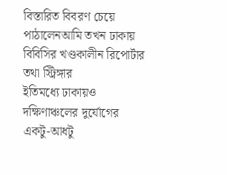বিস্তারিত বিবরণ চেয়ে পাঠালেনআমি তখন ঢাকায় বিবিসির খণ্ডকালীন রিপোর্টার তথা স্ট্রিঙ্গার
ইতিমধ্যে ঢাকায়ও দক্ষিণাঞ্চলের দুর্যোগের একটু-আধটু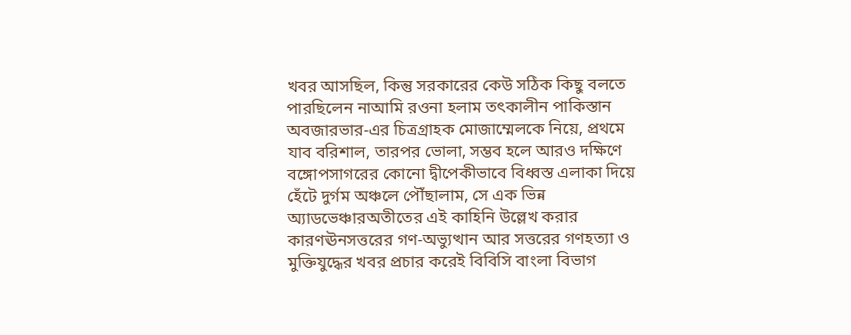খবর আসছিল, কিন্তু সরকারের কেউ সঠিক কিছু বলতে পারছিলেন নাআমি রওনা হলাম তৎকালীন পাকিস্তান অবজারভার-এর চিত্রগ্রাহক মোজাম্মেলকে নিয়ে, প্রথমে যাব বরিশাল, তারপর ভোলা, সম্ভব হলে আরও দক্ষিণে বঙ্গোপসাগরের কোনো দ্বীপেকীভাবে বিধ্বস্ত এলাকা দিয়ে হেঁটে দুর্গম অঞ্চলে পৌঁছালাম, সে এক ভিন্ন অ্যাডভেঞ্চারঅতীতের এই কাহিনি উল্লেখ করার কারণঊনসত্তরের গণ-অভ্যুত্থান আর সত্তরের গণহত্যা ও মুক্তিযুদ্ধের খবর প্রচার করেই বিবিসি বাংলা বিভাগ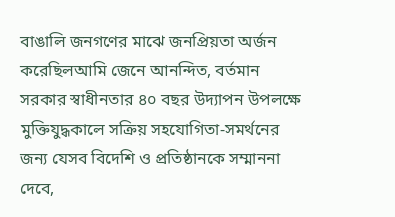বাঙালি জনগণের মাঝে জনপ্রিয়তা অর্জন করেছিলআমি জেনে আনন্দিত, বর্তমান সরকার স্বাধীনতার ৪০ বছর উদ্যাপন উপলক্ষে মুক্তিযুদ্ধকালে সক্রিয় সহযোগিতা-সমর্থনের জন্য যেসব বিদেশি ও প্রতিষ্ঠানকে সম্মাননা দেবে,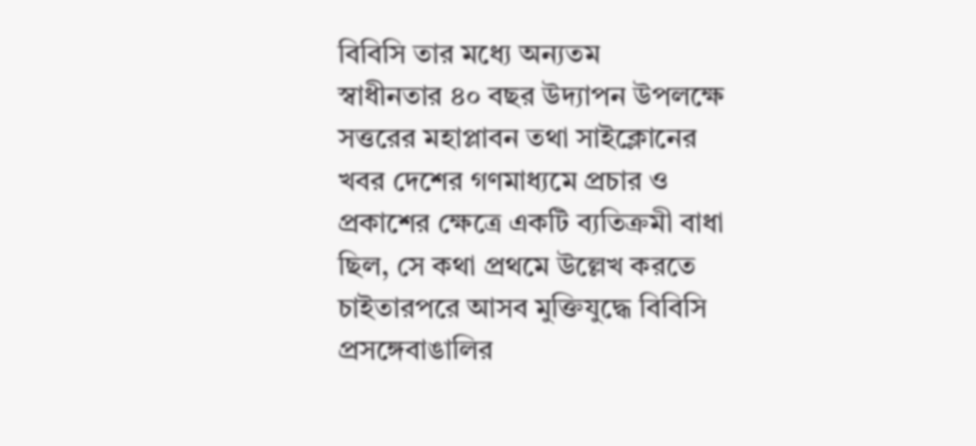বিবিসি তার মধ্যে অন্যতম
স্বাধীনতার ৪০ বছর উদ্যাপন উপলক্ষে সত্তরের মহাপ্লাবন তথা সাইক্লোনের খবর দেশের গণমাধ্যমে প্রচার ও প্রকাশের ক্ষেত্রে একটি ব্যতিক্রমী বাধা ছিল, সে কথা প্রথমে উল্লেখ করতে চাইতারপরে আসব মুক্তিযুদ্ধে বিবিসি প্রসঙ্গেবাঙালির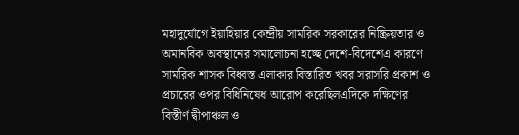মহাদুর্যোগে ইয়াহিয়ার কেন্দ্রীয় সামরিক সরকারের নিষ্ক্রিয়তার ও অমানবিক অবস্থানের সমালোচনা হচ্ছে দেশে-বিদেশেএ কারণে সামরিক শাসক বিধ্বস্ত এলাকার বিস্তারিত খবর সরাসরি প্রকাশ ও প্রচারের ওপর বিধিনিষেধ আরোপ করেছিলএদিকে দক্ষিণের বিস্তীর্ণ দ্বীপাঞ্চল ও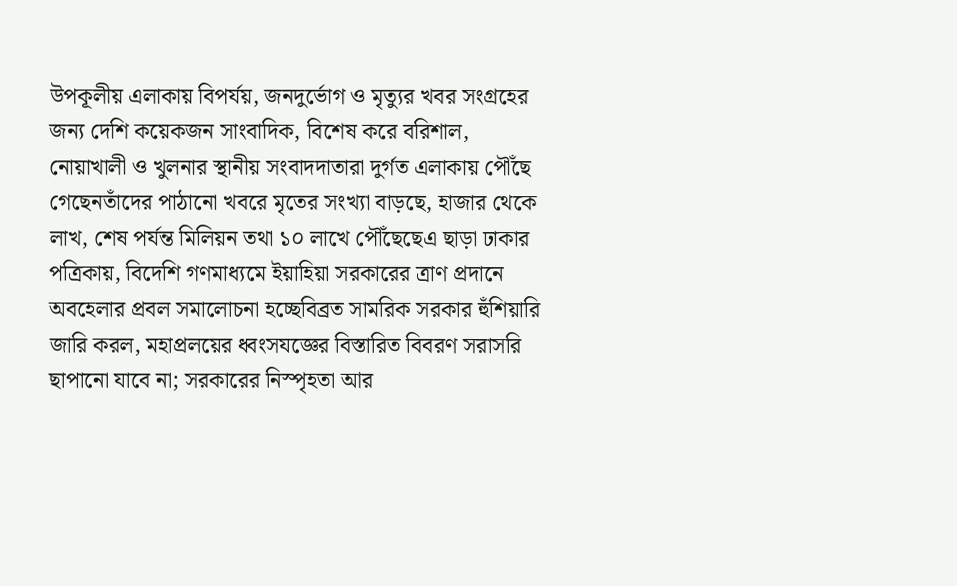উপকূলীয় এলাকায় বিপর্যয়, জনদুর্ভোগ ও মৃত্যুর খবর সংগ্রহের জন্য দেশি কয়েকজন সাংবাদিক, বিশেষ করে বরিশাল, নোয়াখালী ও খুলনার স্থানীয় সংবাদদাতারা দুর্গত এলাকায় পৌঁছে গেছেনতাঁদের পাঠানো খবরে মৃতের সংখ্যা বাড়ছে, হাজার থেকে লাখ, শেষ পর্যন্ত মিলিয়ন তথা ১০ লাখে পৌঁছেছেএ ছাড়া ঢাকার পত্রিকায়, বিদেশি গণমাধ্যমে ইয়াহিয়া সরকারের ত্রাণ প্রদানে অবহেলার প্রবল সমালোচনা হচ্ছেবিব্রত সামরিক সরকার হুঁশিয়ারি জারি করল, মহাপ্রলয়ের ধ্বংসযজ্ঞের বিস্তারিত বিবরণ সরাসরি ছাপানো যাবে না; সরকারের নিস্পৃহতা আর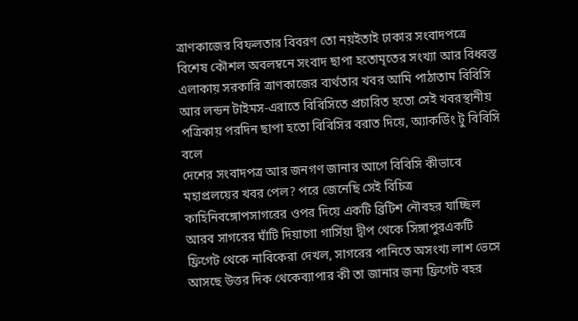ত্রাণকাজের বিফলতার বিবরণ তো নয়ইতাই ঢাকার সংবাদপত্রে বিশেষ কৌশল অবলম্বনে সংবাদ ছাপা হতোমৃতের সংখ্যা আর বিধ্বস্ত এলাকায় সরকারি ত্রাণকাজের ব্যর্থতার খবর আমি পাঠাতাম বিবিসি আর লন্ডন টাইমস-এরাতে বিবিসিতে প্রচারিত হতো সেই খবরস্থানীয় পত্রিকায় পরদিন ছাপা হতো বিবিসির বরাত দিয়ে, অ্যাকর্ডিং টু বিবিসি বলে
দেশের সংবাদপত্র আর জনগণ জানার আগে বিবিসি কীভাবে মহাপ্রলয়ের খবর পেল? পরে জেনেছি সেই বিচিত্র কাহিনিবঙ্গোপসাগরের ওপর দিয়ে একটি ব্রিটিশ নৌবহর যাচ্ছিল আরব সাগরের ঘাঁটি দিয়াগো গার্সিয়া দ্বীপ থেকে সিঙ্গাপুরএকটি ফ্রিগেট থেকে নাবিকেরা দেখল, সাগরের পানিতে অসংখ্য লাশ ভেসে আসছে উত্তর দিক থেকেব্যাপার কী তা জানার জন্য ফ্রিগেট বহর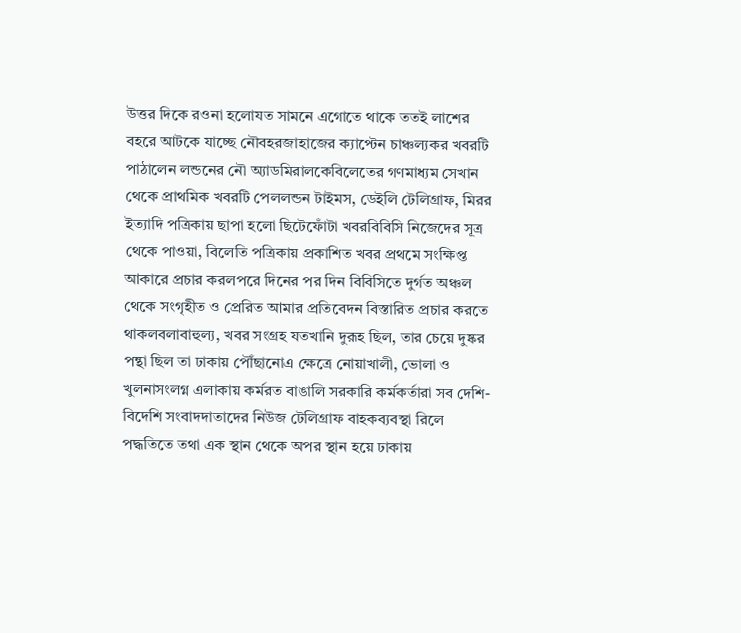উত্তর দিকে রওনা হলোযত সামনে এগোতে থাকে ততই লাশের বহরে আটকে যাচ্ছে নৌবহরজাহাজের ক্যাপ্টেন চাঞ্চল্যকর খবরটি পাঠালেন লন্ডনের নৌ অ্যাডমিরালকেবিলেতের গণমাধ্যম সেখান থেকে প্রাথমিক খবরটি পেললন্ডন টাইমস, ডেইলি টেলিগ্রাফ, মিরর ইত্যাদি পত্রিকায় ছাপা হলো ছিটেফোঁটা খবরবিবিসি নিজেদের সূত্র থেকে পাওয়া, বিলেতি পত্রিকায় প্রকাশিত খবর প্রথমে সংক্ষিপ্ত আকারে প্রচার করলপরে দিনের পর দিন বিবিসিতে দুর্গত অঞ্চল থেকে সংগৃহীত ও প্রেরিত আমার প্রতিবেদন বিস্তারিত প্রচার করতে থাকলবলাবাহুল্য, খবর সংগ্রহ যতখানি দুরূহ ছিল, তার চেয়ে দুষ্কর পন্থা ছিল তা ঢাকায় পৌঁছানোএ ক্ষেত্রে নোয়াখালী, ভোলা ও খুলনাসংলগ্ন এলাকায় কর্মরত বাঙালি সরকারি কর্মকর্তারা সব দেশি-বিদেশি সংবাদদাতাদের নিউজ টেলিগ্রাফ বাহকব্যবস্থা রিলে পদ্ধতিতে তথা এক স্থান থেকে অপর স্থান হয়ে ঢাকায়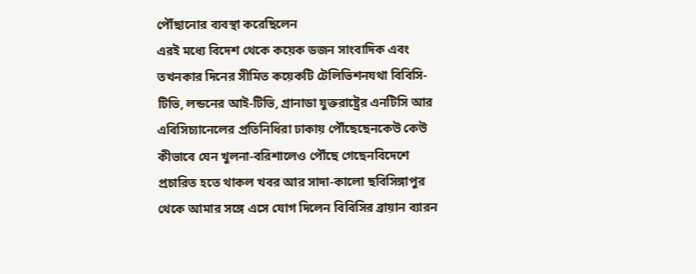পৌঁছানোর ব্যবস্থা করেছিলেন
এরই মধ্যে বিদেশ থেকে কয়েক ডজন সাংবাদিক এবং তখনকার দিনের সীমিত কয়েকটি টেলিভিশনযথা বিবিসি-টিভি, লন্ডনের আই-টিভি, গ্রানাডা যুক্তরাষ্ট্রের এনটিসি আর এবিসিচ্যানেলের প্রতিনিধিরা ঢাকায় পৌঁছেছেনকেউ কেউ কীভাবে যেন খুলনা-বরিশালেও পৌঁছে গেছেনবিদেশে প্রচারিত হতে থাকল খবর আর সাদা-কালো ছবিসিঙ্গাপুর থেকে আমার সঙ্গে এসে যোগ দিলেন বিবিসির ব্রায়ান ব্যারন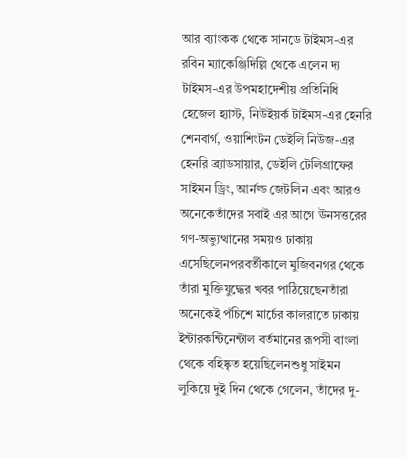আর ব্যাংকক থেকে সানডে টাইমস-এর রবিন ম্যাকেঞ্জিদিল্লি থেকে এলেন দ্য টাইমস-এর উপমহাদেশীয় প্রতিনিধি হেজেল হ্যাস্ট, নিউইয়র্ক টাইমস-এর হেনরি শেনবার্গ, ওয়াশিংটন ডেইলি নিউজ-এর হেনরি ব্র্যাডসায়ার, ডেইলি টেলিগ্রাফের সাইমন ড্রিং, আর্নল্ড জেটলিন এবং আরও অনেকেতাঁদের সবাই এর আগে ঊনসত্তরের গণ-অভ্যুত্থানের সময়ও ঢাকায় এসেছিলেনপরবর্তীকালে মুজিবনগর থেকে তাঁরা মুক্তিযুদ্ধের খবর পাঠিয়েছেনতাঁরা অনেকেই পঁচিশে মার্চের কালরাতে ঢাকায় ইন্টারকন্টিনেন্টাল বর্তমানের রূপসী বাংলা থেকে বহিষ্কৃত হয়েছিলেনশুধু সাইমন লুকিয়ে দুই দিন থেকে গেলেন, তাঁদের দু-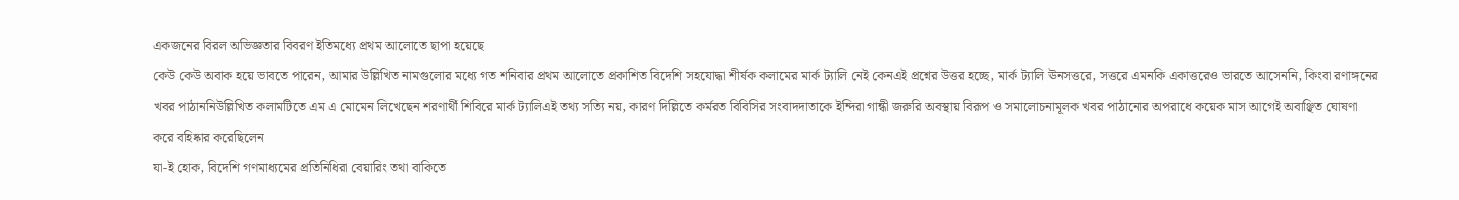একজনের বিরল অভিজ্ঞতার বিবরণ ইতিমধ্যে প্রথম আলোতে ছাপা হয়েছে
কেউ কেউ অবাক হয়ে ভাবতে পারেন, আমার উল্লিখিত নামগুলোর মধ্যে গত শনিবার প্রথম আলোতে প্রকাশিত বিদেশি সহযোদ্ধা শীর্ষক কলামের মার্ক ট্যালি নেই কেনএই প্রশ্নের উত্তর হচ্ছে, মার্ক ট্যালি ঊনসত্তরে, সত্তরে এমনকি একাত্তরেও ভারতে আসেননি, কিংবা রণাঙ্গনের খবর পাঠাননিউল্লিখিত কলামটিতে এম এ মোমেন লিখেছেন শরণার্থী শিবিরে মার্ক ট্যালিএই তথ্য সত্যি নয়, কারণ দিল্লিতে কর্মরত বিবিসির সংবাদদাতাকে ইন্দিরা গান্ধী জরুরি অবস্থায় বিরূপ ও সমালোচনামূলক খবর পাঠানোর অপরাধে কয়েক মাস আগেই অবাঞ্ছিত ঘোষণা করে বহিষ্কার করেছিলেন
যা-ই হোক, বিদেশি গণমাধ্যমের প্রতিনিধিরা বেয়ারিং তথা বাকিতে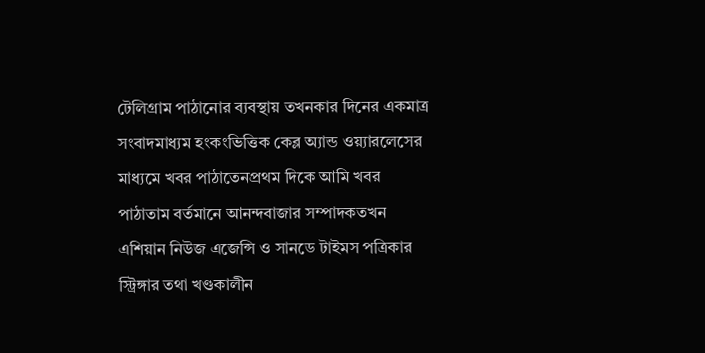টেলিগ্রাম পাঠানোর ব্যবস্থায় তখনকার দিনের একমাত্র সংবাদমাধ্যম হংকংভিত্তিক কেব্ল অ্যান্ড ওয়্যারলেসের মাধ্যমে খবর পাঠাতেনপ্রথম দিকে আমি খবর পাঠাতাম বর্তমানে আনন্দবাজার সম্পাদকতখন এশিয়ান নিউজ এজেন্সি ও সানডে টাইমস পত্রিকার স্ট্রিঙ্গার তথা খণ্ডকালীন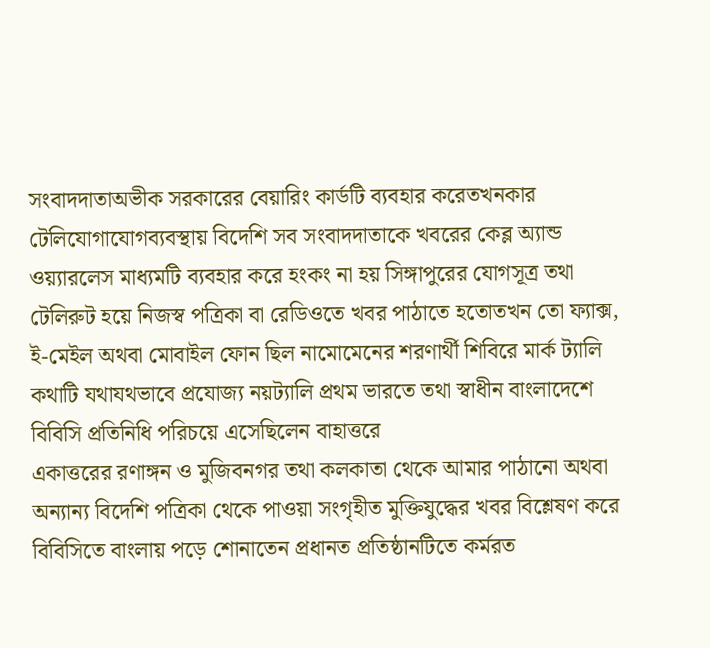সংবাদদাতাঅভীক সরকারের বেয়ারিং কার্ডটি ব্যবহার করেতখনকার টেলিযোগাযোগব্যবস্থায় বিদেশি সব সংবাদদাতাকে খবরের কেব্ল অ্যান্ড ওয়্যারলেস মাধ্যমটি ব্যবহার করে হংকং না হয় সিঙ্গাপুরের যোগসূত্র তথা টেলিরুট হয়ে নিজস্ব পত্রিকা বা রেডিওতে খবর পাঠাতে হতোতখন তো ফ্যাক্স, ই-মেইল অথবা মোবাইল ফোন ছিল নামোমেনের শরণার্থী শিবিরে মার্ক ট্যালি কথাটি যথাযথভাবে প্রযোজ্য নয়ট্যালি প্রথম ভারতে তথা স্বাধীন বাংলাদেশে বিবিসি প্রতিনিধি পরিচয়ে এসেছিলেন বাহাত্তরে
একাত্তরের রণাঙ্গন ও মুজিবনগর তথা কলকাতা থেকে আমার পাঠানো অথবা অন্যান্য বিদেশি পত্রিকা থেকে পাওয়া সংগৃহীত মুক্তিযুদ্ধের খবর বিশ্লেষণ করে বিবিসিতে বাংলায় পড়ে শোনাতেন প্রধানত প্রতিষ্ঠানটিতে কর্মরত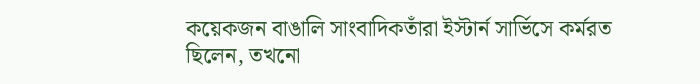কয়েকজন বাঙালি সাংবাদিকতাঁরা ইস্টার্ন সার্ভিসে কর্মরত ছিলেন, তখনো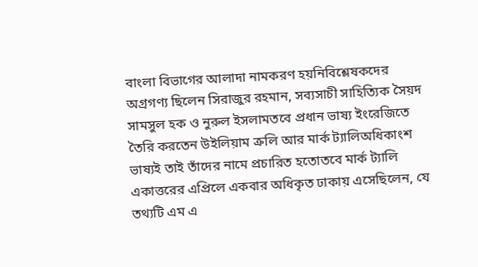বাংলা বিভাগের আলাদা নামকরণ হয়নিবিশ্লেষকদের অগ্রগণ্য ছিলেন সিরাজুর রহমান, সব্যসাচী সাহিত্যিক সৈয়দ সামসুল হক ও নুরুল ইসলামতবে প্রধান ভাষ্য ইংরেজিতে তৈরি করতেন উইলিয়াম ক্রলি আর মার্ক ট্যালিঅধিকাংশ ভাষ্যই তাই তাঁদের নামে প্রচারিত হতোতবে মার্ক ট্যালি একাত্তরের এপ্রিলে একবার অধিকৃত ঢাকায় এসেছিলেন, যে তথ্যটি এম এ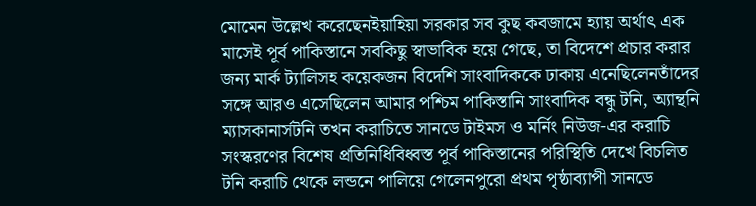মোমেন উল্লেখ করেছেনইয়াহিয়া সরকার সব কুছ কবজামে হ্যায় অর্থাৎ এক মাসেই পূর্ব পাকিস্তানে সবকিছু স্বাভাবিক হয়ে গেছে, তা বিদেশে প্রচার করার জন্য মার্ক ট্যালিসহ কয়েকজন বিদেশি সাংবাদিককে ঢাকায় এনেছিলেনতাঁদের সঙ্গে আরও এসেছিলেন আমার পশ্চিম পাকিস্তানি সাংবাদিক বন্ধু টনি, অ্যান্থনি ম্যাসকানার্সটনি তখন করাচিতে সানডে টাইমস ও মর্নিং নিউজ-এর করাচি সংস্করণের বিশেষ প্রতিনিধিবিধ্বস্ত পূর্ব পাকিস্তানের পরিস্থিতি দেখে বিচলিত টনি করাচি থেকে লন্ডনে পালিয়ে গেলেনপুরো প্রথম পৃষ্ঠাব্যাপী সানডে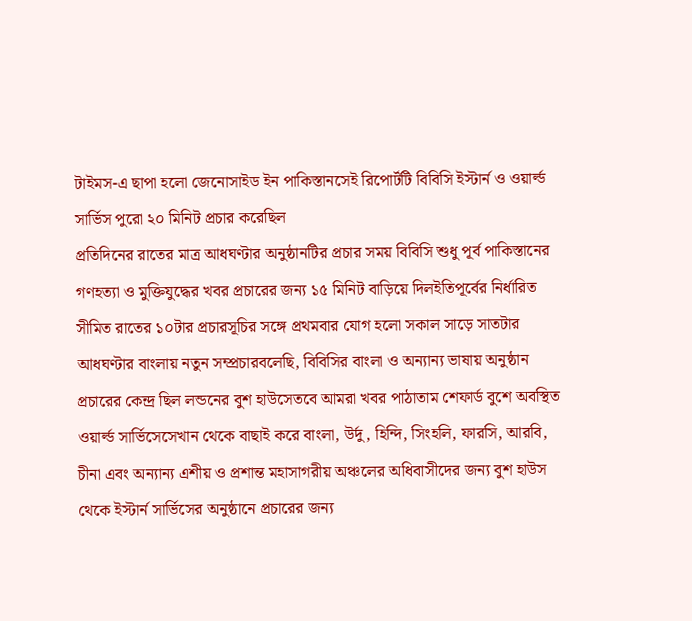টাইমস-এ ছাপা হলো জেনোসাইড ইন পাকিস্তানসেই রিপোর্টটি বিবিসি ইস্টার্ন ও ওয়ার্ল্ড সার্ভিস পুরো ২০ মিনিট প্রচার করেছিল
প্রতিদিনের রাতের মাত্র আধঘণ্টার অনুষ্ঠানটির প্রচার সময় বিবিসি শুধু পূর্ব পাকিস্তানের গণহত্যা ও মুক্তিযুদ্ধের খবর প্রচারের জন্য ১৫ মিনিট বাড়িয়ে দিলইতিপূর্বের নির্ধারিত সীমিত রাতের ১০টার প্রচারসূচির সঙ্গে প্রথমবার যোগ হলো সকাল সাড়ে সাতটার আধঘণ্টার বাংলায় নতুন সম্প্রচারবলেছি, বিবিসির বাংলা ও অন্যান্য ভাষায় অনুষ্ঠান প্রচারের কেন্দ্র ছিল লন্ডনের বুশ হাউসেতবে আমরা খবর পাঠাতাম শেফার্ড বুশে অবস্থিত ওয়ার্ল্ড সার্ভিসেসেখান থেকে বাছাই করে বাংলা, উর্দু, হিন্দি, সিংহলি, ফারসি, আরবি, চীনা এবং অন্যান্য এশীয় ও প্রশান্ত মহাসাগরীয় অঞ্চলের অধিবাসীদের জন্য বুশ হাউস থেকে ইস্টার্ন সার্ভিসের অনুষ্ঠানে প্রচারের জন্য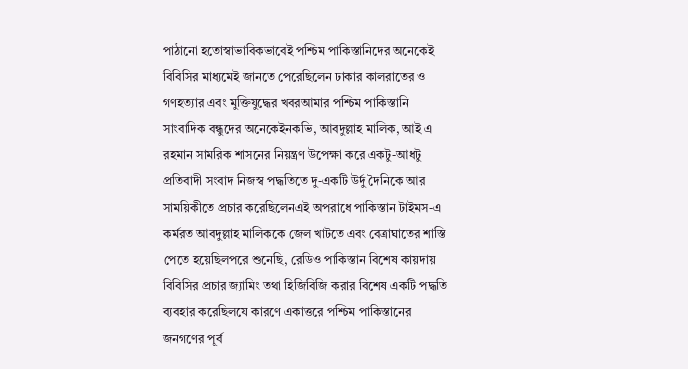পাঠানো হতোস্বাভাবিকভাবেই পশ্চিম পাকিস্তানিদের অনেকেই বিবিসির মাধ্যমেই জানতে পেরেছিলেন ঢাকার কালরাতের ও গণহত্যার এবং মুক্তিযুদ্ধের খবরআমার পশ্চিম পাকিস্তানি সাংবাদিক বন্ধুদের অনেকেইনকভি, আবদুল্লাহ মালিক, আই এ রহমান সামরিক শাসনের নিয়ন্ত্রণ উপেক্ষা করে একটু-আধটু প্রতিবাদী সংবাদ নিজস্ব পদ্ধতিতে দু-একটি উর্দু দৈনিকে আর সাময়িকীতে প্রচার করেছিলেনএই অপরাধে পাকিস্তান টাইমস-এ কর্মরত আবদুল্লাহ মালিককে জেল খাটতে এবং বেত্রাঘাতের শাস্তি পেতে হয়েছিলপরে শুনেছি, রেডিও পাকিস্তান বিশেষ কায়দায় বিবিসির প্রচার জ্যামিং তথা হিজিবিজি করার বিশেষ একটি পদ্ধতি ব্যবহার করেছিলযে কারণে একাত্তরে পশ্চিম পাকিস্তানের জনগণের পূর্ব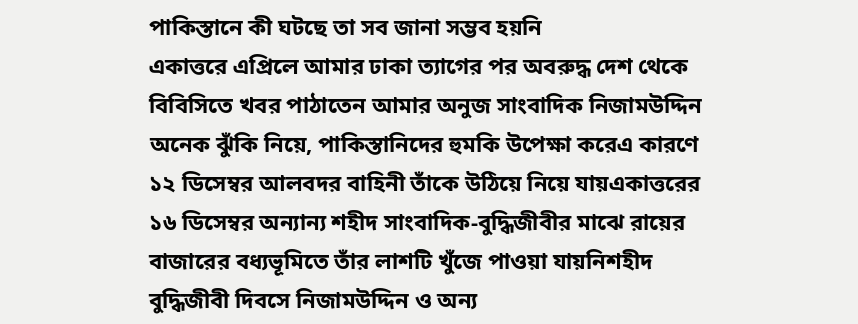পাকিস্তানে কী ঘটছে তা সব জানা সম্ভব হয়নি
একাত্তরে এপ্রিলে আমার ঢাকা ত্যাগের পর অবরুদ্ধ দেশ থেকে বিবিসিতে খবর পাঠাতেন আমার অনুজ সাংবাদিক নিজামউদ্দিন অনেক ঝুঁকি নিয়ে, পাকিস্তানিদের হুমকি উপেক্ষা করেএ কারণে ১২ ডিসেম্বর আলবদর বাহিনী তাঁকে উঠিয়ে নিয়ে যায়একাত্তরের ১৬ ডিসেম্বর অন্যান্য শহীদ সাংবাদিক-বুদ্ধিজীবীর মাঝে রায়ের বাজারের বধ্যভূমিতে তাঁর লাশটি খুঁজে পাওয়া যায়নিশহীদ বুদ্ধিজীবী দিবসে নিজামউদ্দিন ও অন্য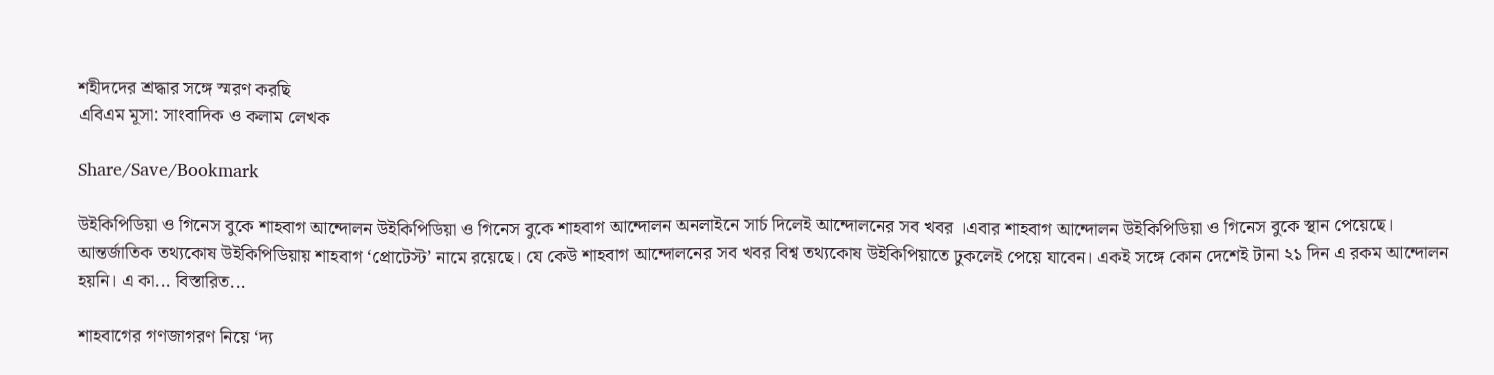শহীদদের শ্রদ্ধার সঙ্গে স্মরণ করছি
এবিএম মূসা: সাংবাদিক ও কলাম লেখক

Share/Save/Bookmark

উইকিপিডিয়া ও গিনেস বুকে শাহবাগ আন্দোলন উইকিপিডিয়া ও গিনেস বুকে শাহবাগ আন্দোলন অনলাইনে সার্চ দিলেই আন্দোলনের সব খবর ।এবার শাহবাগ আন্দোলন উইকিপিডিয়া ও গিনেস বুকে স্থান পেয়েছে। আন্তর্জাতিক তথ্যকোষ উইকিপিডিয়ায় শাহবাগ ‘প্রোটেস্ট’ নামে রয়েছে। যে কেউ শাহবাগ আন্দোলনের সব খবর বিশ্ব তথ্যকোষ উইকিপিয়াতে ঢুকলেই পেয়ে যাবেন। একই সঙ্গে কোন দেশেই টানা ২১ দিন এ রকম আন্দোলন হয়নি। এ কা... বিস্তারিত...

শাহবাগের গণজাগরণ নিয়ে ‘দ্য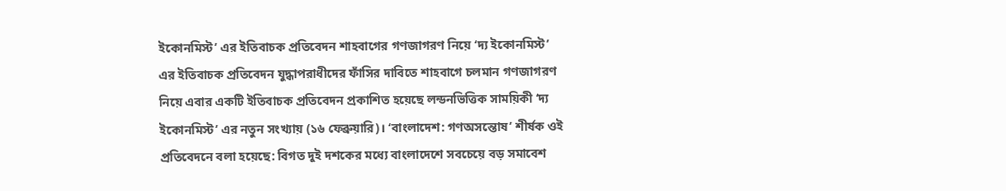ইকোনমিস্ট’ এর ইতিবাচক প্রতিবেদন শাহবাগের গণজাগরণ নিয়ে ‘দ্য ইকোনমিস্ট’ এর ইতিবাচক প্রতিবেদন যুদ্ধাপরাধীদের ফাঁসির দাবিতে শাহবাগে চলমান গণজাগরণ নিয়ে এবার একটি ইতিবাচক প্রতিবেদন প্রকাশিত হয়েছে লন্ডনভিত্তিক সাময়িকী ‘দ্য ইকোনমিস্ট’ এর নতুন সংখ্যায় (১৬ ফেব্রুয়ারি)। ‘বাংলাদেশ: গণঅসন্তোষ’ শীর্ষক ওই প্রতিবেদনে বলা হয়েছে: বিগত দুই দশকের মধ্যে বাংলাদেশে সবচেয়ে বড় সমাবেশ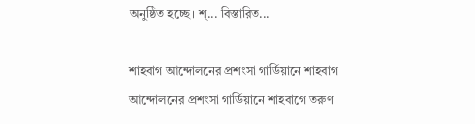অনুষ্ঠিত হচ্ছে। শ্... বিস্তারিত...

শাহবাগ আন্দোলনের প্রশংসা গার্ডিয়ানে শাহবাগ আন্দোলনের প্রশংসা গার্ডিয়ানে শাহবাগে তরুণ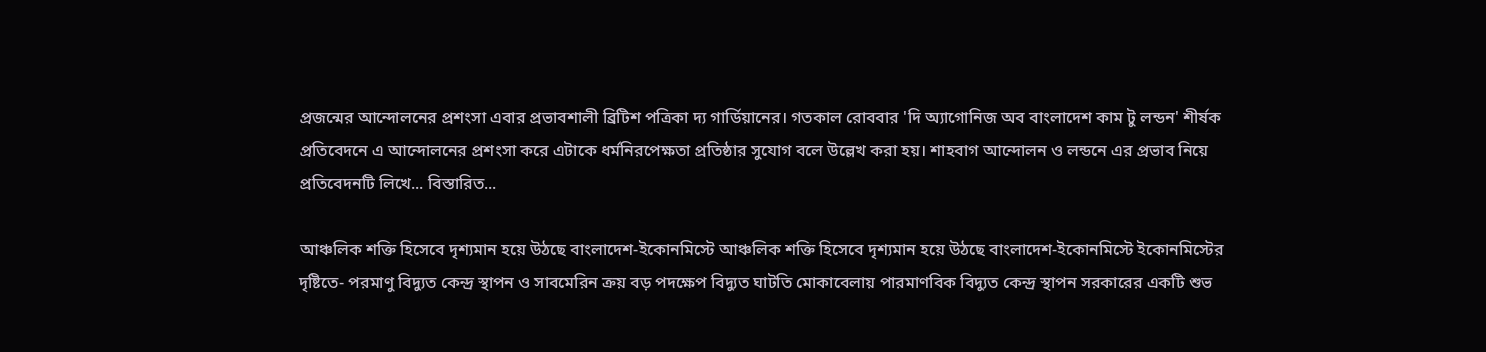প্রজন্মের আন্দোলনের প্রশংসা এবার প্রভাবশালী ব্রিটিশ পত্রিকা দ্য গার্ডিয়ানের। গতকাল রোববার 'দি অ্যাগোনিজ অব বাংলাদেশ কাম টু লন্ডন' শীর্ষক প্রতিবেদনে এ আন্দোলনের প্রশংসা করে এটাকে ধর্মনিরপেক্ষতা প্রতিষ্ঠার সুযোগ বলে উল্লেখ করা হয়। শাহবাগ আন্দোলন ও লন্ডনে এর প্রভাব নিয়ে প্রতিবেদনটি লিখে... বিস্তারিত...

আঞ্চলিক শক্তি হিসেবে দৃশ্যমান হয়ে উঠছে বাংলাদেশ-ইকোনমিস্টে আঞ্চলিক শক্তি হিসেবে দৃশ্যমান হয়ে উঠছে বাংলাদেশ-ইকোনমিস্টে ইকোনমিস্টের দৃষ্টিতে- পরমাণু বিদ্যুত কেন্দ্র স্থাপন ও সাবমেরিন ক্রয় বড় পদক্ষেপ বিদ্যুত ঘাটতি মোকাবেলায় পারমাণবিক বিদ্যুত কেন্দ্র স্থাপন সরকারের একটি শুভ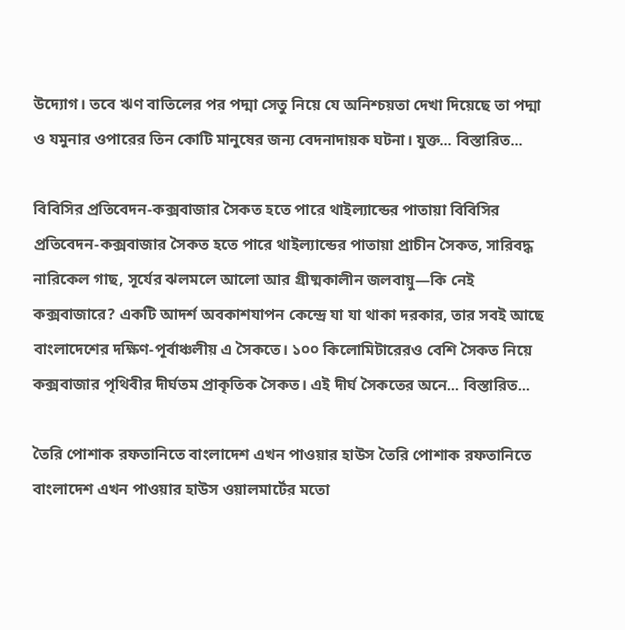উদ্যোগ। তবে ঋণ বাতিলের পর পদ্মা সেতু নিয়ে যে অনিশ্চয়তা দেখা দিয়েছে তা পদ্মা ও যমুনার ওপারের তিন কোটি মানুষের জন্য বেদনাদায়ক ঘটনা। যুক্ত... বিস্তারিত...

বিবিসির প্রতিবেদন-কক্সবাজার সৈকত হতে পারে থাইল্যান্ডের পাতায়া বিবিসির প্রতিবেদন-কক্সবাজার সৈকত হতে পারে থাইল্যান্ডের পাতায়া প্রাচীন সৈকত, সারিবদ্ধ নারিকেল গাছ, সূর্যের ঝলমলে আলো আর গ্রীষ্মকালীন জলবায়ু—কি নেই কক্সবাজারে? একটি আদর্শ অবকাশযাপন কেন্দ্রে যা যা থাকা দরকার, তার সবই আছে বাংলাদেশের দক্ষিণ-পূর্বাঞ্চলীয় এ সৈকতে। ১০০ কিলোমিটারেরও বেশি সৈকত নিয়ে কক্সবাজার পৃথিবীর দীর্ঘতম প্রাকৃতিক সৈকত। এই দীর্ঘ সৈকতের অনে... বিস্তারিত...

তৈরি পোশাক রফতানিতে বাংলাদেশ এখন পাওয়ার হাউস তৈরি পোশাক রফতানিতে বাংলাদেশ এখন পাওয়ার হাউস ওয়ালমার্টের মতো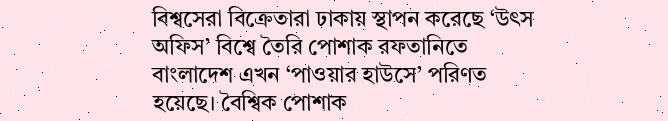বিশ্বসেরা বিক্রেতারা ঢাকায় স্থাপন করেছে ‘উৎস অফিস’ বিশ্বে তৈরি পোশাক রফতানিতে বাংলাদেশ এখন ‘পাওয়ার হাউসে’ পরিণত হয়েছে। বৈশ্বিক পোশাক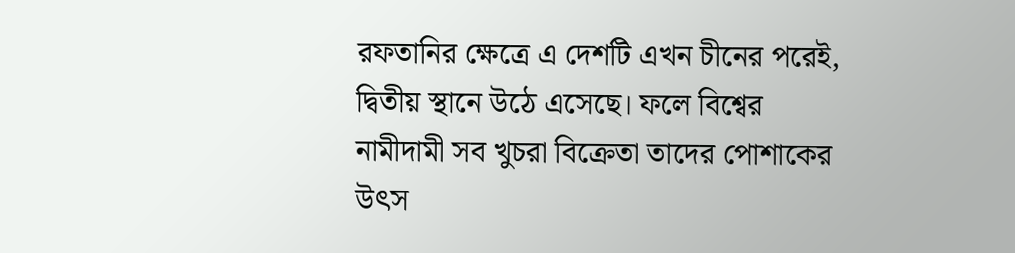রফতানির ক্ষেত্রে এ দেশটি এখন চীনের পরেই, দ্বিতীয় স্থানে উঠে এসেছে। ফলে বিশ্বের নামীদামী সব খুচরা বিক্রেতা তাদের পোশাকের উৎস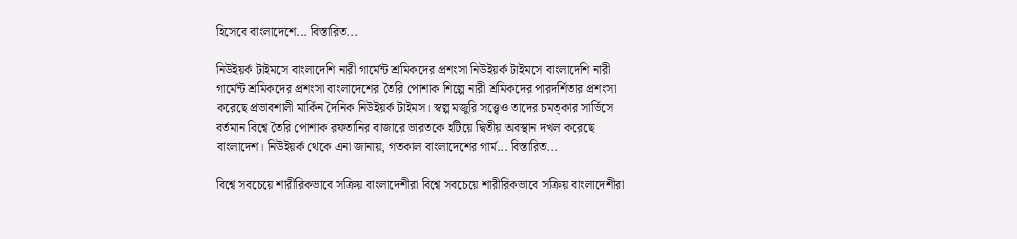হিসেবে বাংলাদেশে... বিস্তারিত...

নিউইয়র্ক টাইমসে বাংলাদেশি নারী গার্মেন্ট শ্রমিকদের প্রশংসা নিউইয়র্ক টাইমসে বাংলাদেশি নারী গার্মেন্ট শ্রমিকদের প্রশংসা বাংলাদেশের তৈরি পোশাক শিল্পে নারী শ্রমিকদের পারদর্শিতার প্রশংসা করেছে প্রভাবশালী মার্কিন দৈনিক নিউইয়র্ক টাইমস। স্বল্প মজুরি সত্ত্বেও তাদের চমত্কার সার্ভিসে বর্তমান বিশ্বে তৈরি পোশাক রফতানির বাজারে ভারতকে হটিয়ে দ্বিতীয় অবস্থান দখল করেছে বাংলাদেশ। নিউইয়র্ক থেকে এনা জানায়, গতকাল বাংলাদেশের গার্ম... বিস্তারিত...

বিশ্বে সবচেয়ে শারীরিকভাবে সক্রিয় বাংলাদেশীরা বিশ্বে সবচেয়ে শারীরিকভাবে সক্রিয় বাংলাদেশীরা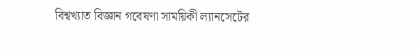বিশ্বখ্যাত বিজ্ঞান গবেষণা সাময়িকী ল্যানসেটের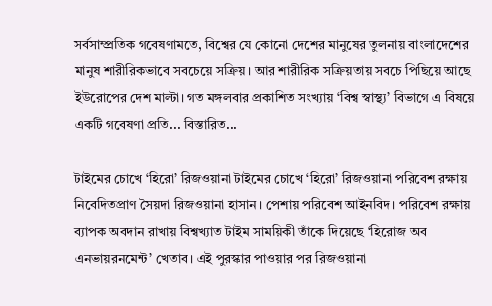সর্বসাম্প্রতিক গবেষণামতে, বিশ্বের যে কোনো দেশের মানুষের তুলনায় বাংলাদেশের মানুষ শারীরিকভাবে সবচেয়ে সক্রিয়। আর শারীরিক সক্রিয়তায় সবচে পিছিয়ে আছে ইউরোপের দেশ মাল্টা। গত মঙ্গলবার প্রকাশিত সংখ্যায় ‘বিশ্ব স্বাস্থ্য’ বিভাগে এ বিষয়ে একটি গবেষণা প্রতি... বিস্তারিত...

টাইমের চোখে ‘হিরো’ রিজওয়ানা টাইমের চোখে ‘হিরো’ রিজওয়ানা পরিবেশ রক্ষায় নিবেদিতপ্রাণ সৈয়দা রিজওয়ানা হাসান। পেশায় পরিবেশ আইনবিদ। পরিবেশ রক্ষায় ব্যাপক অবদান রাখায় বিশ্বখ্যাত টাইম সাময়িকী তাঁকে দিয়েছে ‘হিরোজ অব এনভায়রনমেন্ট’ খেতাব। এই পুরস্কার পাওয়ার পর রিজওয়ানা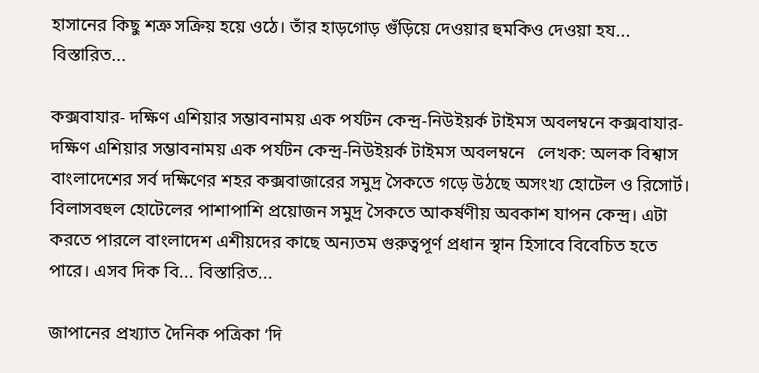হাসানের কিছু শত্রু সক্রিয় হয়ে ওঠে। তাঁর হাড়গোড় গুঁড়িয়ে দেওয়ার হুমকিও দেওয়া হয... বিস্তারিত...

কক্সবাযার- দক্ষিণ এশিয়ার সম্ভাবনাময় এক পর্যটন কেন্দ্র-নিউইয়র্ক টাইমস অবলম্বনে কক্সবাযার- দক্ষিণ এশিয়ার সম্ভাবনাময় এক পর্যটন কেন্দ্র-নিউইয়র্ক টাইমস অবলম্বনে   লেখক: অলক বিশ্বাস বাংলাদেশের সর্ব দক্ষিণের শহর কক্সবাজারের সমুদ্র সৈকতে গড়ে উঠছে অসংখ্য হোটেল ও রিসোর্ট। বিলাসবহুল হোটেলের পাশাপাশি প্রয়োজন সমুদ্র সৈকতে আকর্ষণীয় অবকাশ যাপন কেন্দ্র। এটা করতে পারলে বাংলাদেশ এশীয়দের কাছে অন্যতম গুরুত্বপূর্ণ প্রধান স্থান হিসাবে বিবেচিত হতে পারে। এসব দিক বি... বিস্তারিত...

জাপানের প্রখ্যাত দৈনিক পত্রিকা ‘দি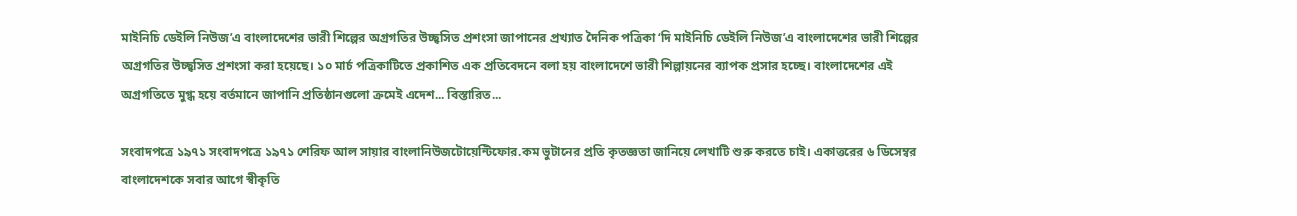মাইনিচি ডেইলি নিউজ’এ বাংলাদেশের ভারী শিল্পের অগ্রগতির উচ্ছ্বসিত প্রশংসা জাপানের প্রখ্যাত দৈনিক পত্রিকা ‘দি মাইনিচি ডেইলি নিউজ’এ বাংলাদেশের ভারী শিল্পের অগ্রগতির উচ্ছ্বসিত প্রশংসা করা হয়েছে। ১০ মার্চ পত্রিকাটিতে প্রকাশিত এক প্রতিবেদনে বলা হয় বাংলাদেশে ভারী শিল্পায়নের ব্যাপক প্রসার হচ্ছে। বাংলাদেশের এই অগ্রগতিতে মুগ্ধ হয়ে বর্তমানে জাপানি প্রতিষ্ঠানগুলো ক্রমেই এদেশ... বিস্তারিত...

সংবাদপত্রে ১৯৭১ সংবাদপত্রে ১৯৭১ শেরিফ আল সায়ার বাংলানিউজটোয়েন্টিফোর.কম ভুটানের প্রতি কৃতজ্ঞতা জানিয়ে লেখাটি শুরু করতে চাই। একাত্তরের ৬ ডিসেম্বর বাংলাদেশকে সবার আগে স্বীকৃতি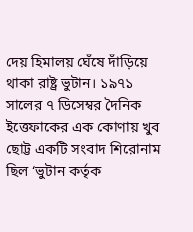দেয় হিমালয় ঘেঁষে দাঁড়িয়ে থাকা রাষ্ট্র ভুটান। ১৯৭১ সালের ৭ ডিসেম্বর দৈনিক ইত্তেফাকের এক কোণায় খুব ছোট্ট একটি সংবাদ শিরোনাম ছিল ‘ভুটান কর্তৃক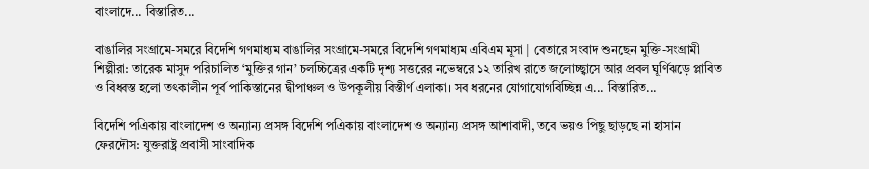বাংলাদে... বিস্তারিত...

বাঙালির সংগ্রামে-সমরে বিদেশি গণমাধ্যম বাঙালির সংগ্রামে-সমরে বিদেশি গণমাধ্যম এবিএম মূসা | বেতারে সংবাদ শুনছেন মুক্তি-সংগ্রামী শিল্পীরা: তারেক মাসুদ পরিচালিত ‘মুক্তির গান’ চলচ্চিত্রের একটি দৃশ্য সত্তরের নভেম্বরে ১২ তারিখ রাতে জলোচ্ছ্বাসে আর প্রবল ঘূর্ণিঝড়ে প্লাবিত ও বিধ্বস্ত হলো তৎকালীন পূর্ব পাকিস্তানের দ্বীপাঞ্চল ও উপকূলীয় বিস্তীর্ণ এলাকা। সব ধরনের যোগাযোগবিচ্ছিন্ন এ... বিস্তারিত...

বিদেশি পএিকায় বাংলাদেশ ও অন্যান্য প্রসঙ্গ বিদেশি পএিকায় বাংলাদেশ ও অন্যান্য প্রসঙ্গ আশাবাদী, তবে ভয়ও পিছু ছাড়ছে না হাসান ফেরদৌস: যুক্তরাষ্ট্র প্রবাসী সাংবাদিক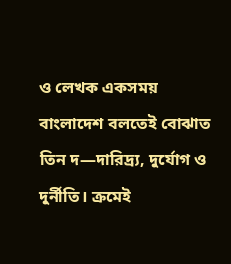ও লেখক একসময় বাংলাদেশ বলতেই বোঝাত তিন দ—দারিদ্র্য, দুর্যোগ ও দুর্নীতি। ক্রমেই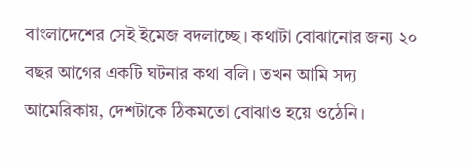বাংলাদেশের সেই ইমেজ বদলাচ্ছে। কথাটা বোঝানোর জন্য ২০ বছর আগের একটি ঘটনার কথা বলি। তখন আমি সদ্য আমেরিকায়, দেশটাকে ঠিকমতো বোঝাও হয়ে ওঠেনি।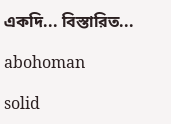একদি... বিস্তারিত...

abohoman

solid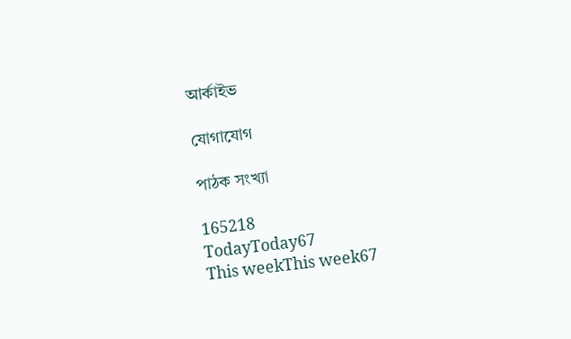আর্কাইভ

যোগাযোগ

পাঠক সংখ্যা

165218
TodayToday67
This weekThis week67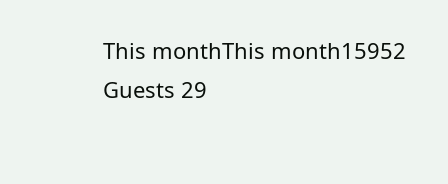This monthThis month15952
Guests 29